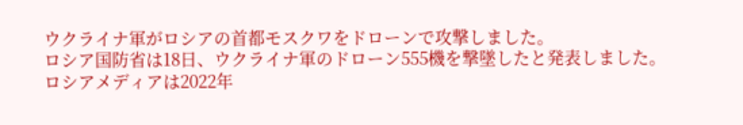ウクライナ軍がロシアの首都モスクワをドローンで攻撃しました。
ロシア国防省は18日、ウクライナ軍のドローン555機を撃墜したと発表しました。
ロシアメディアは2022年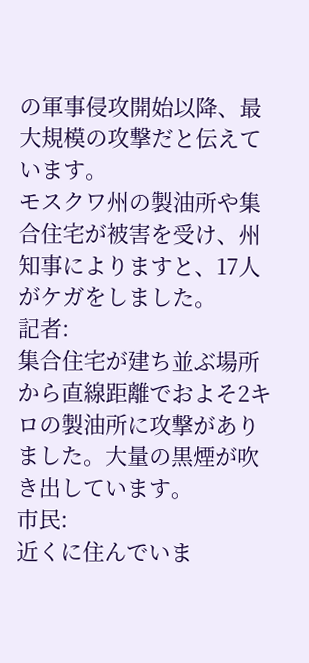の軍事侵攻開始以降、最大規模の攻撃だと伝えています。
モスクワ州の製油所や集合住宅が被害を受け、州知事によりますと、17人がケガをしました。
記者:
集合住宅が建ち並ぶ場所から直線距離でおよそ2キロの製油所に攻撃がありました。大量の黒煙が吹き出しています。
市民:
近くに住んでいま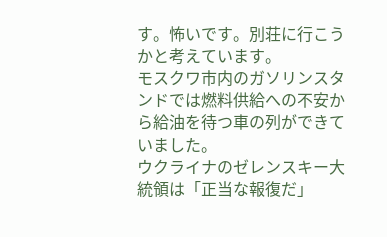す。怖いです。別荘に行こうかと考えています。
モスクワ市内のガソリンスタンドでは燃料供給への不安から給油を待つ車の列ができていました。
ウクライナのゼレンスキー大統領は「正当な報復だ」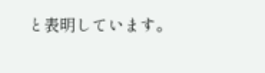と表明しています。